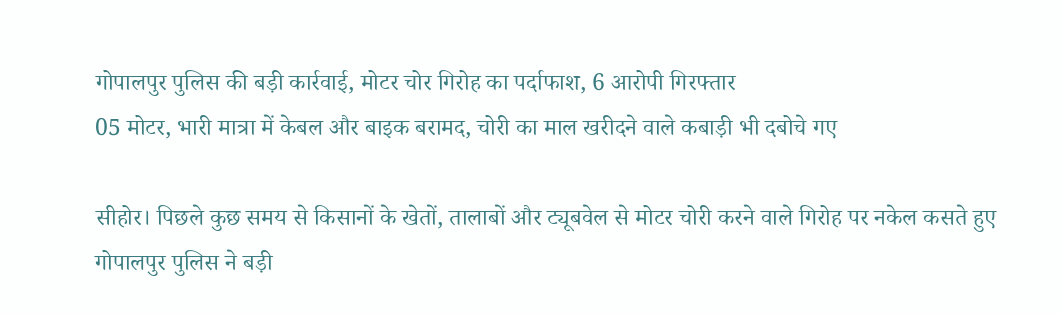गोपालपुर पुलिस की बड़ी कार्रवाई, मोटर चोर गिरोह का पर्दाफाश, 6 आरोपी गिरफ्तार
05 मोटर, भारी मात्रा में केबल और बाइक बरामद, चोरी का माल खरीदने वाले कबाड़ी भी दबोचे गए

सीहोर। पिछले कुछ समय से किसानों के खेतों, तालाबों और ट्यूबवेल से मोटर चोरी करने वाले गिरोह पर नकेल कसते हुए गोपालपुर पुलिस ने बड़ी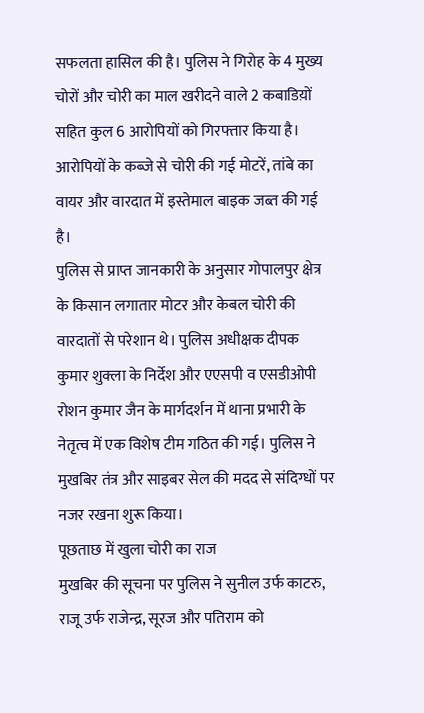सफलता हासिल की है। पुलिस ने गिरोह के 4 मुख्य चोरों और चोरी का माल खरीदने वाले 2 कबाडिय़ों सहित कुल 6 आरोपियों को गिरफ्तार किया है। आरोपियों के कब्जे से चोरी की गई मोटरें, तांबे का वायर और वारदात में इस्तेमाल बाइक जब्त की गई है।
पुलिस से प्राप्त जानकारी के अनुसार गोपालपुर क्षेत्र के किसान लगातार मोटर और केबल चोरी की वारदातों से परेशान थे। पुलिस अधीक्षक दीपक कुमार शुक्ला के निर्देश और एएसपी व एसडीओपी रोशन कुमार जैन के मार्गदर्शन में थाना प्रभारी के नेतृत्व में एक विशेष टीम गठित की गई। पुलिस ने मुखबिर तंत्र और साइबर सेल की मदद से संदिग्धों पर नजर रखना शुरू किया।
पूछताछ में खुला चोरी का राज
मुखबिर की सूचना पर पुलिस ने सुनील उर्फ काटरु, राजू उर्फ राजेन्द्र, सूरज और पतिराम को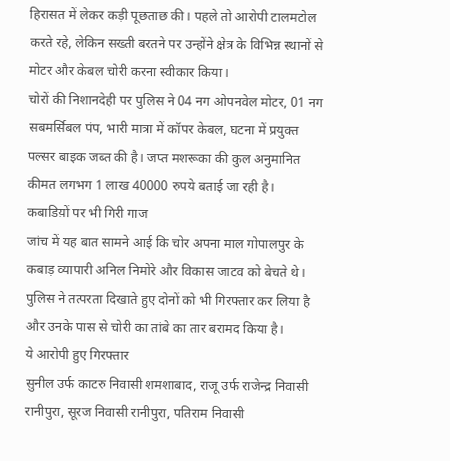हिरासत में लेकर कड़ी पूछताछ की। पहले तो आरोपी टालमटोल करते रहे, लेकिन सख्ती बरतने पर उन्होंने क्षेत्र के विभिन्न स्थानों से मोटर और केबल चोरी करना स्वीकार किया।
चोरों की निशानदेही पर पुलिस ने 04 नग ओपनवेल मोटर, 01 नग सबमर्सिबल पंप, भारी मात्रा में कॉपर केबल, घटना में प्रयुक्त पल्सर बाइक जब्त की है। जप्त मशरूका की कुल अनुमानित कीमत लगभग 1 लाख 40000 रुपये बताई जा रही है।
कबाडिय़ों पर भी गिरी गाज
जांच में यह बात सामने आई कि चोर अपना माल गोपालपुर के कबाड़ व्यापारी अनिल निमोरे और विकास जाटव को बेचते थे। पुलिस ने तत्परता दिखाते हुए दोनों को भी गिरफ्तार कर लिया है और उनके पास से चोरी का तांबे का तार बरामद किया है।
ये आरोपी हुए गिरफ्तार
सुनील उर्फ काटरु निवासी शमशाबाद, राजू उर्फ राजेन्द्र निवासी रानीपुरा, सूरज निवासी रानीपुरा, पतिराम निवासी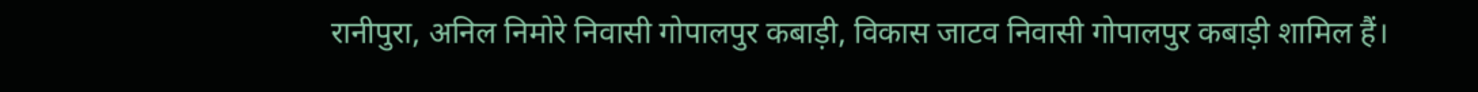रानीपुरा, अनिल निमोरे निवासी गोपालपुर कबाड़ी, विकास जाटव निवासी गोपालपुर कबाड़ी शामिल हैं।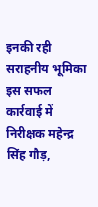इनकी रही सराहनीय भूमिका
इस सफल कार्रवाई में निरीक्षक महेन्द्र सिंह गौड़,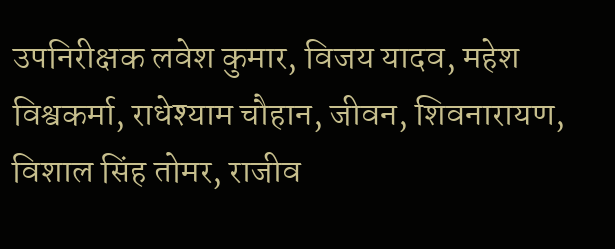उपनिरीक्षक लवेश कुमार, विजय यादव, महेश विश्वकर्मा, राधेश्याम चौहान, जीवन, शिवनारायण, विशाल सिंह तोमर, राजीव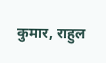कुमार, राहुल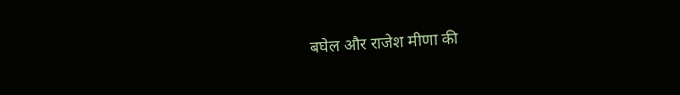बघेल और राजेश मीणा की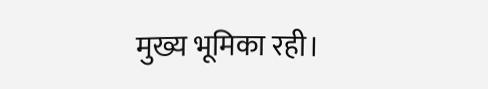मुख्य भूमिका रही।